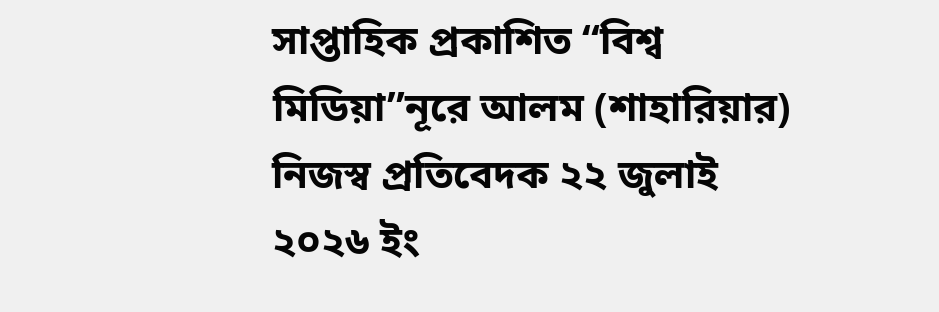সাপ্তাহিক প্রকাশিত “বিশ্ব মিডিয়া”নূরে আলম (শাহারিয়ার) নিজস্ব প্রতিবেদক ২২ জুলাই ২০২৬ ইং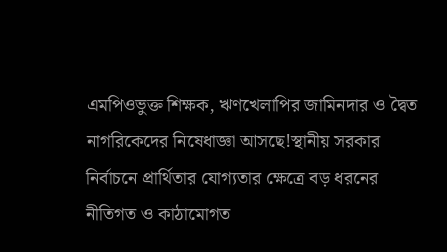এমপিওভুক্ত শিক্ষক, ঋণখেলাপির জামিনদার ও দ্বৈত নাগরিকেদের নিষেধাজ্ঞা আসছে!স্থানীয় সরকার নির্বাচনে প্রার্থিতার যোগ্যতার ক্ষেত্রে বড় ধরনের নীতিগত ও কাঠামোগত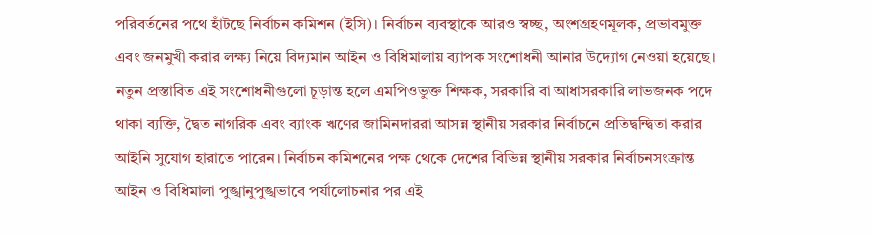পরিবর্তনের পথে হাঁটছে নির্বাচন কমিশন (ইসি)। নির্বাচন ব্যবস্থাকে আরও স্বচ্ছ, অংশগ্রহণমূলক, প্রভাবমুক্ত এবং জনমুখী করার লক্ষ্য নিয়ে বিদ্যমান আইন ও বিধিমালায় ব্যাপক সংশোধনী আনার উদ্যোগ নেওয়া হয়েছে। নতুন প্রস্তাবিত এই সংশোধনীগুলো চূড়ান্ত হলে এমপিওভুক্ত শিক্ষক, সরকারি বা আধাসরকারি লাভজনক পদে থাকা ব্যক্তি, দ্বৈত নাগরিক এবং ব্যাংক ঋণের জামিনদাররা আসন্ন স্থানীয় সরকার নির্বাচনে প্রতিদ্বন্দ্বিতা করার আইনি সুযোগ হারাতে পারেন। নির্বাচন কমিশনের পক্ষ থেকে দেশের বিভিন্ন স্থানীয় সরকার নির্বাচনসংক্রান্ত আইন ও বিধিমালা পুঙ্খানুপুঙ্খভাবে পর্যালোচনার পর এই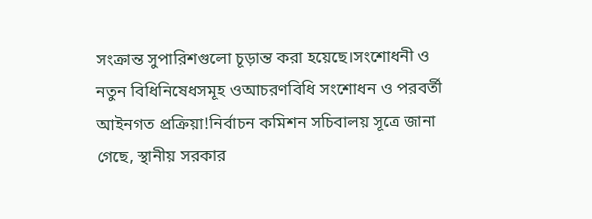সংক্রান্ত সুপারিশগুলো চূড়ান্ত করা হয়েছে।সংশোধনী ও নতুন বিধিনিষেধসমূহ ওআচরণবিধি সংশোধন ও পরবর্তী আইনগত প্রক্রিয়া!নির্বাচন কমিশন সচিবালয় সূত্রে জানা গেছে, স্থানীয় সরকার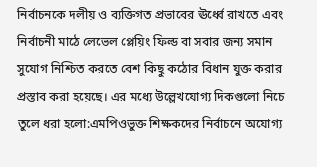নির্বাচনকে দলীয় ও ব্যক্তিগত প্রভাবের ঊর্ধ্বে রাখতে এবং নির্বাচনী মাঠে লেভেল প্লেয়িং ফিল্ড বা সবার জন্য সমান সুযোগ নিশ্চিত করতে বেশ কিছু কঠোর বিধান যুক্ত করার প্রস্তাব করা হয়েছে। এর মধ্যে উল্লেখযোগ্য দিকগুলো নিচে তুলে ধরা হলো:এমপিওভুক্ত শিক্ষকদের নির্বাচনে অযোগ্য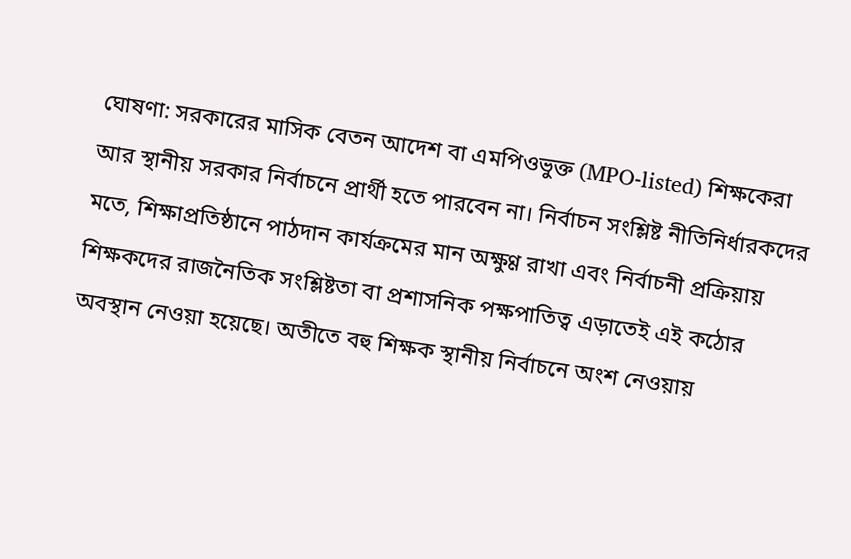ঘোষণা: সরকারের মাসিক বেতন আদেশ বা এমপিওভুক্ত (MPO-listed) শিক্ষকেরা আর স্থানীয় সরকার নির্বাচনে প্রার্থী হতে পারবেন না। নির্বাচন সংশ্লিষ্ট নীতিনির্ধারকদের মতে, শিক্ষাপ্রতিষ্ঠানে পাঠদান কার্যক্রমের মান অক্ষুণ্ণ রাখা এবং নির্বাচনী প্রক্রিয়ায় শিক্ষকদের রাজনৈতিক সংশ্লিষ্টতা বা প্রশাসনিক পক্ষপাতিত্ব এড়াতেই এই কঠোর অবস্থান নেওয়া হয়েছে। অতীতে বহু শিক্ষক স্থানীয় নির্বাচনে অংশ নেওয়ায়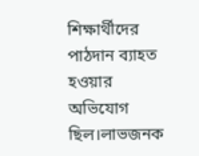শিক্ষার্থীদের পাঠদান ব্যাহত হওয়ার অভিযোগ ছিল।লাভজনক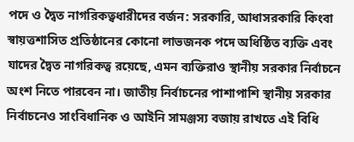পদে ও দ্বৈত নাগরিকত্বধারীদের বর্জন: সরকারি, আধাসরকারি কিংবা স্বায়ত্তশাসিত প্রতিষ্ঠানের কোনো লাভজনক পদে অধিষ্ঠিত ব্যক্তি এবং যাদের দ্বৈত নাগরিকত্ব রয়েছে, এমন ব্যক্তিরাও স্থানীয় সরকার নির্বাচনে অংশ নিতে পারবেন না। জাতীয় নির্বাচনের পাশাপাশি স্থানীয় সরকার নির্বাচনেও সাংবিধানিক ও আইনি সামঞ্জস্য বজায় রাখতে এই বিধি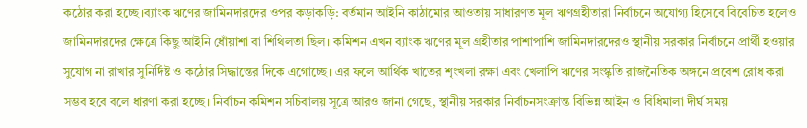কঠোর করা হচ্ছে।ব্যাংক ঋণের জামিনদারদের ওপর কড়াকড়ি: বর্তমান আইনি কাঠামোর আওতায় সাধারণত মূল ঋণগ্রহীতারা নির্বাচনে অযোগ্য হিসেবে বিবেচিত হলেও জামিনদারদের ক্ষেত্রে কিছু আইনি ধোঁয়াশা বা শিথিলতা ছিল। কমিশন এখন ব্যাংক ঋণের মূল গ্রহীতার পাশাপাশি জামিনদারদেরও স্থানীয় সরকার নির্বাচনে প্রার্থী হওয়ার সুযোগ না রাখার সুনির্দিষ্ট ও কঠোর সিদ্ধান্তের দিকে এগোচ্ছে। এর ফলে আর্থিক খাতের শৃংখলা রক্ষা এবং খেলাপি ঋণের সংস্কৃতি রাজনৈতিক অঙ্গনে প্রবেশ রোধ করা সম্ভব হবে বলে ধারণা করা হচ্ছে। নির্বাচন কমিশন সচিবালয় সূত্রে আরও জানা গেছে, স্থানীয় সরকার নির্বাচনসংক্রান্ত বিভিন্ন আইন ও বিধিমালা দীর্ঘ সময়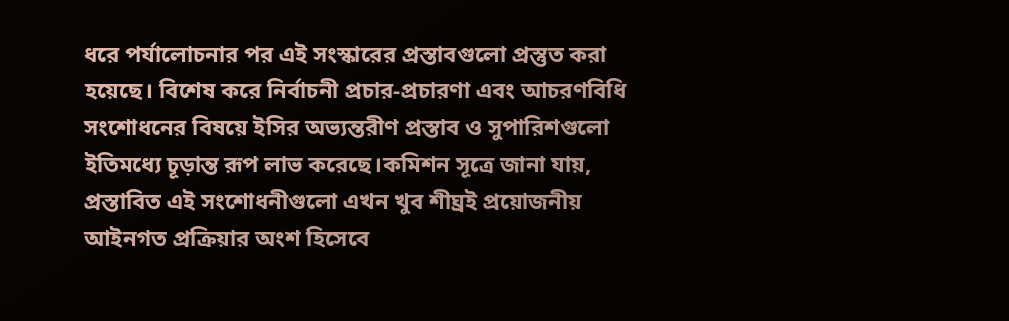ধরে পর্যালোচনার পর এই সংস্কারের প্রস্তাবগুলো প্রস্তুত করা হয়েছে। বিশেষ করে নির্বাচনী প্রচার-প্রচারণা এবং আচরণবিধি সংশোধনের বিষয়ে ইসির অভ্যন্তরীণ প্রস্তাব ও সুপারিশগুলো ইতিমধ্যে চূড়ান্ত রূপ লাভ করেছে।কমিশন সূত্রে জানা যায়, প্রস্তাবিত এই সংশোধনীগুলো এখন খুব শীঘ্রই প্রয়োজনীয় আইনগত প্রক্রিয়ার অংশ হিসেবে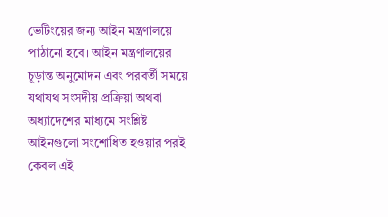ভেটিংয়ের জন্য আইন মন্ত্রণালয়ে পাঠানো হবে। আইন মন্ত্রণালয়ের চূড়ান্ত অনুমোদন এবং পরবর্তী সময়ে যথাযথ সংসদীয় প্রক্রিয়া অথবা অধ্যাদেশের মাধ্যমে সংশ্লিষ্ট আইনগুলো সংশোধিত হওয়ার পরই কেবল এই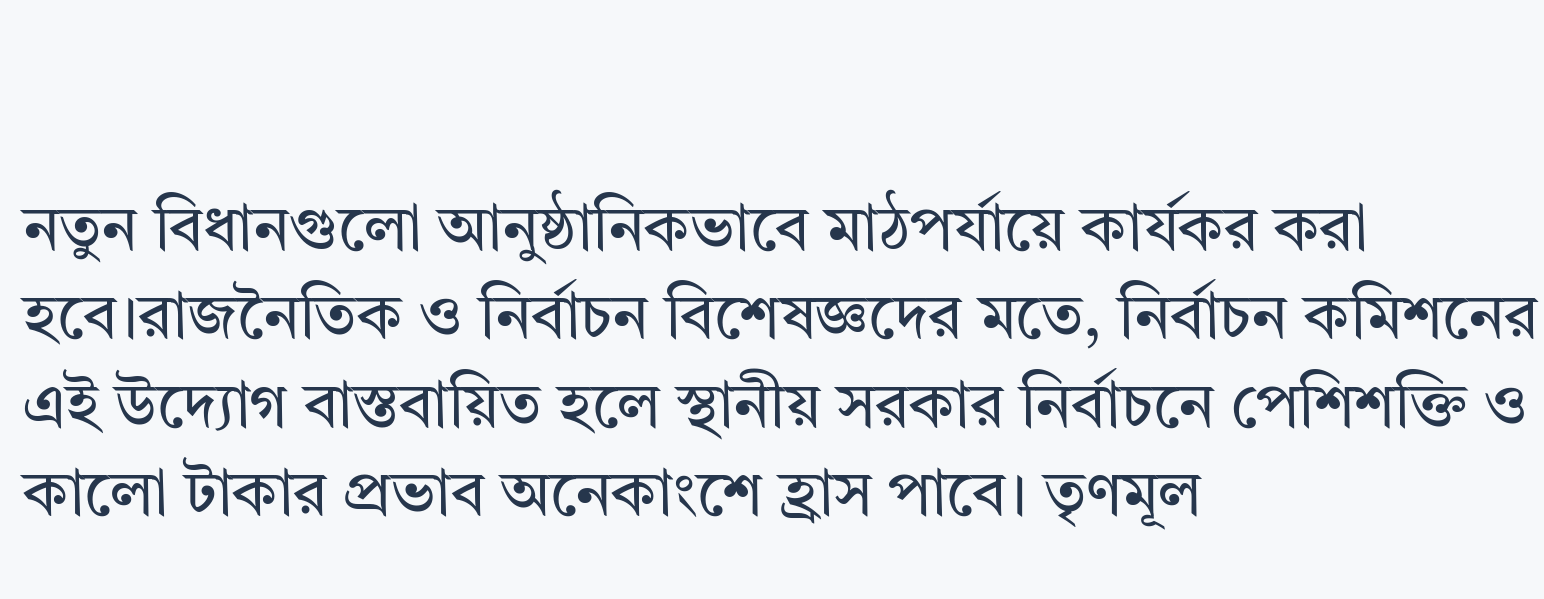নতুন বিধানগুলো আনুষ্ঠানিকভাবে মাঠপর্যায়ে কার্যকর করা হবে।রাজনৈতিক ও নির্বাচন বিশেষজ্ঞদের মতে, নির্বাচন কমিশনের এই উদ্যোগ বাস্তবায়িত হলে স্থানীয় সরকার নির্বাচনে পেশিশক্তি ও কালো টাকার প্রভাব অনেকাংশে হ্রাস পাবে। তৃণমূল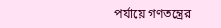পর্যায়ে গণতন্ত্রের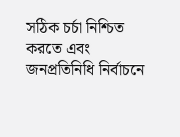সঠিক চর্চা নিশ্চিত করতে এবং জনপ্রতিনিধি নির্বাচনে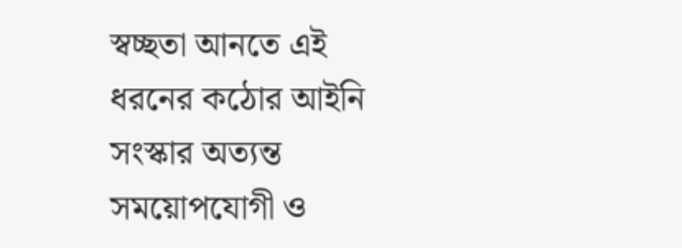স্বচ্ছতা আনতে এই ধরনের কঠোর আইনি সংস্কার অত্যন্ত সময়োপযোগী ও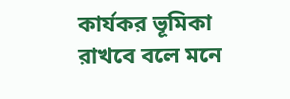কার্যকর ভূমিকা রাখবে বলে মনে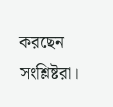করছেন সংশ্লিষ্টরা।